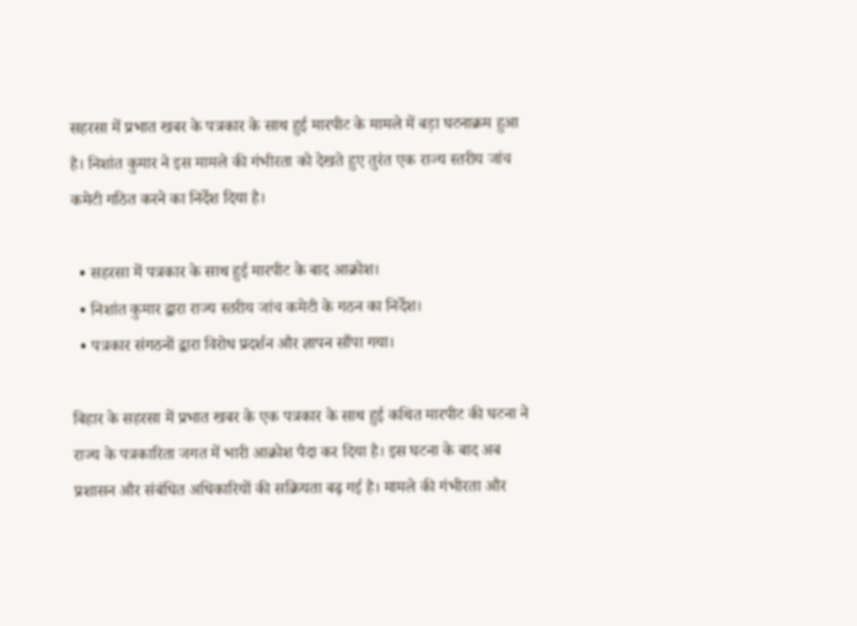सहरसा में प्रभात खबर के पत्रकार के साथ हुई मारपीट के मामले में बड़ा घटनाक्रम हुआ है। निशांत कुमार ने इस मामले की गंभीरता को देखते हुए तुरंत एक राज्य स्तरीय जांच कमेटी गठित करने का निर्देश दिया है।

  • सहरसा में पत्रकार के साथ हुई मारपीट के बाद आक्रोश।
  • निशांत कुमार द्वारा राज्य स्तरीय जांच कमेटी के गठन का निर्देश।
  • पत्रकार संगठनों द्वारा विरोध प्रदर्शन और ज्ञापन सौंपा गया।

बिहार के सहरसा में प्रभात खबर के एक पत्रकार के साथ हुई कथित मारपीट की घटना ने राज्य के पत्रकारिता जगत में भारी आक्रोश पैदा कर दिया है। इस घटना के बाद अब प्रशासन और संबंधित अधिकारियों की सक्रियता बढ़ गई है। मामले की गंभीरता और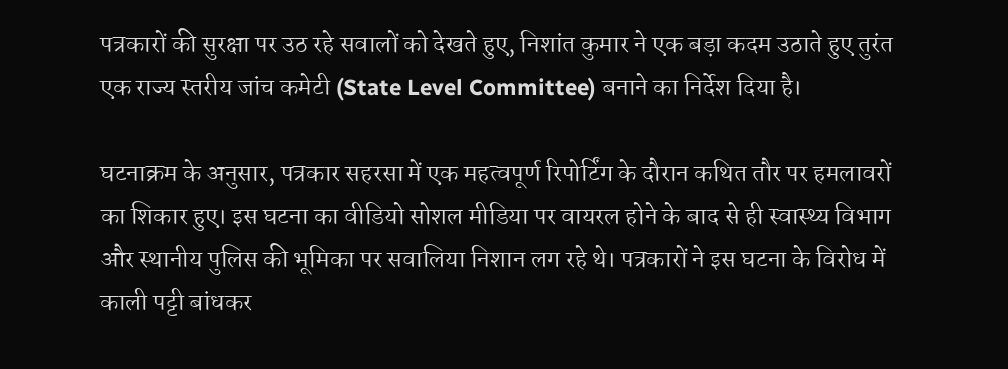पत्रकारों की सुरक्षा पर उठ रहे सवालों को देखते हुए, निशांत कुमार ने एक बड़ा कदम उठाते हुए तुरंत एक राज्य स्तरीय जांच कमेटी (State Level Committee) बनाने का निर्देश दिया है।

घटनाक्रम के अनुसार, पत्रकार सहरसा में एक महत्वपूर्ण रिपोर्टिंग के दौरान कथित तौर पर हमलावरों का शिकार हुए। इस घटना का वीडियो सोशल मीडिया पर वायरल होने के बाद से ही स्वास्थ्य विभाग और स्थानीय पुलिस की भूमिका पर सवालिया निशान लग रहे थे। पत्रकारों ने इस घटना के विरोध में काली पट्टी बांधकर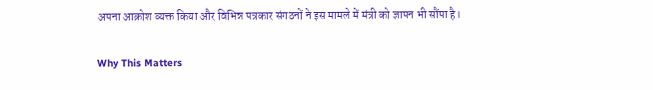अपना आक्रोश व्यक्त किया और विभिन्न पत्रकार संगठनों ने इस मामले में मंत्री को ज्ञापन भी सौंपा है।

Why This Matters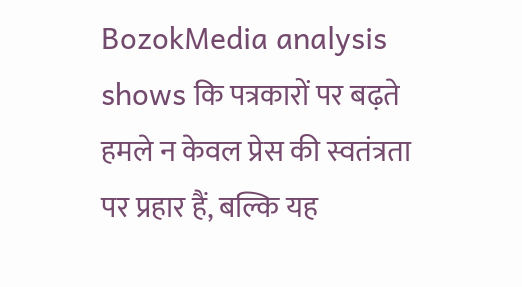BozokMedia analysis shows कि पत्रकारों पर बढ़ते हमले न केवल प्रेस की स्वतंत्रता पर प्रहार हैं, बल्कि यह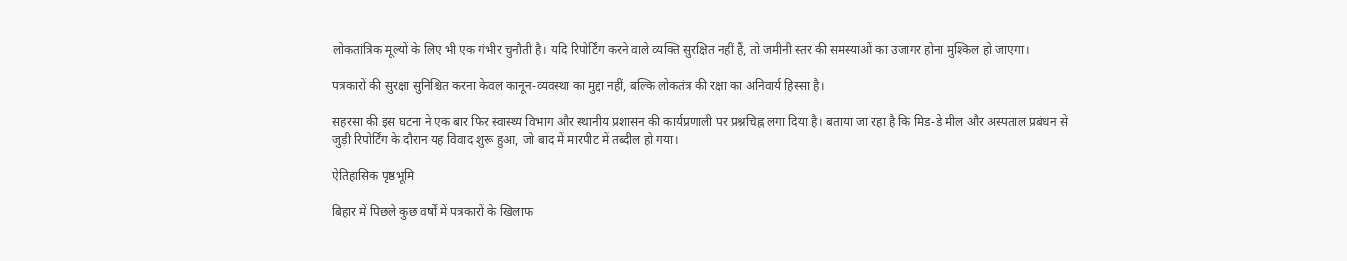लोकतांत्रिक मूल्यों के लिए भी एक गंभीर चुनौती है। यदि रिपोर्टिंग करने वाले व्यक्ति सुरक्षित नहीं हैं, तो जमीनी स्तर की समस्याओं का उजागर होना मुश्किल हो जाएगा।

पत्रकारों की सुरक्षा सुनिश्चित करना केवल कानून-व्यवस्था का मुद्दा नहीं, बल्कि लोकतंत्र की रक्षा का अनिवार्य हिस्सा है।

सहरसा की इस घटना ने एक बार फिर स्वास्थ्य विभाग और स्थानीय प्रशासन की कार्यप्रणाली पर प्रश्नचिह्न लगा दिया है। बताया जा रहा है कि मिड-डे मील और अस्पताल प्रबंधन से जुड़ी रिपोर्टिंग के दौरान यह विवाद शुरू हुआ, जो बाद में मारपीट में तब्दील हो गया।

ऐतिहासिक पृष्ठभूमि

बिहार में पिछले कुछ वर्षों में पत्रकारों के खिलाफ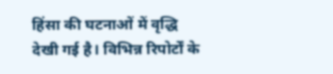हिंसा की घटनाओं में वृद्धि देखी गई है। विभिन्न रिपोर्टों के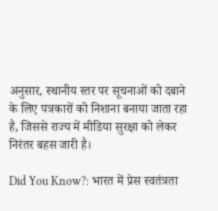अनुसार, स्थानीय स्तर पर सूचनाओं को दबाने के लिए पत्रकारों को निशाना बनाया जाता रहा है, जिससे राज्य में मीडिया सुरक्षा को लेकर निरंतर बहस जारी है।

Did You Know?: भारत में प्रेस स्वतंत्रता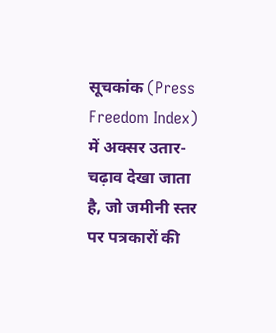सूचकांक (Press Freedom Index) में अक्सर उतार-चढ़ाव देखा जाता है, जो जमीनी स्तर पर पत्रकारों की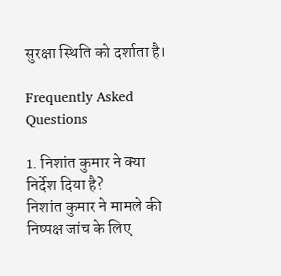सुरक्षा स्थिति को दर्शाता है।

Frequently Asked Questions

1. निशांत कुमार ने क्या निर्देश दिया है?
निशांत कुमार ने मामले की निष्पक्ष जांच के लिए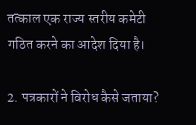तत्काल एक राज्य स्तरीय कमेटी गठित करने का आदेश दिया है।

2. पत्रकारों ने विरोध कैसे जताया?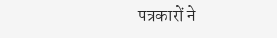पत्रकारों ने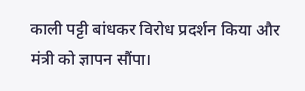काली पट्टी बांधकर विरोध प्रदर्शन किया और मंत्री को ज्ञापन सौंपा।